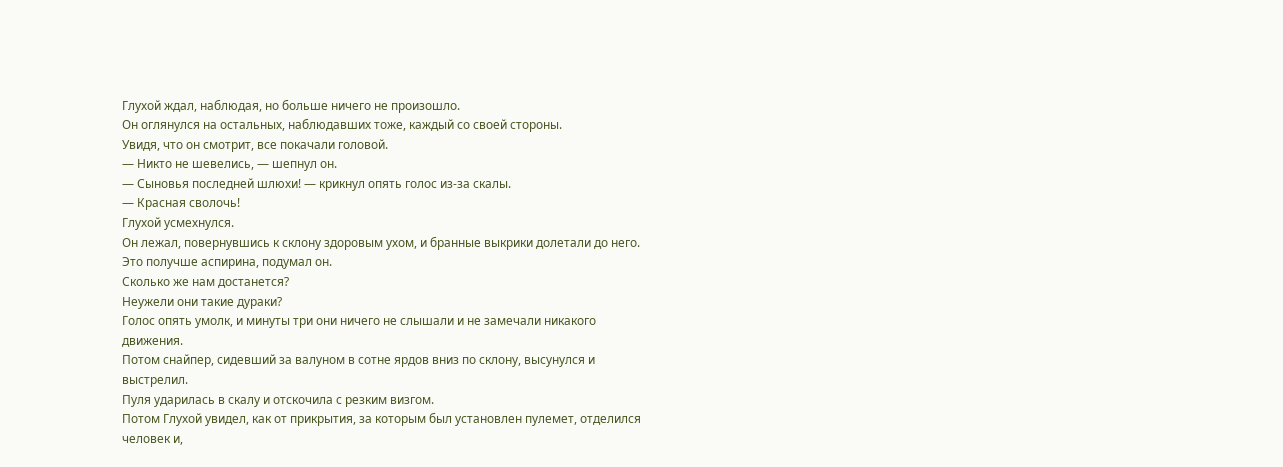Глухой ждал, наблюдая, но больше ничего не произошло.
Он оглянулся на остальных, наблюдавших тоже, каждый со своей стороны.
Увидя, что он смотрит, все покачали головой.
— Никто не шевелись, — шепнул он.
— Сыновья последней шлюхи! — крикнул опять голос из-за скалы.
— Красная сволочь!
Глухой усмехнулся.
Он лежал, повернувшись к склону здоровым ухом, и бранные выкрики долетали до него.
Это получше аспирина, подумал он.
Сколько же нам достанется?
Неужели они такие дураки?
Голос опять умолк, и минуты три они ничего не слышали и не замечали никакого движения.
Потом снайпер, сидевший за валуном в сотне ярдов вниз по склону, высунулся и выстрелил.
Пуля ударилась в скалу и отскочила с резким визгом.
Потом Глухой увидел, как от прикрытия, за которым был установлен пулемет, отделился человек и,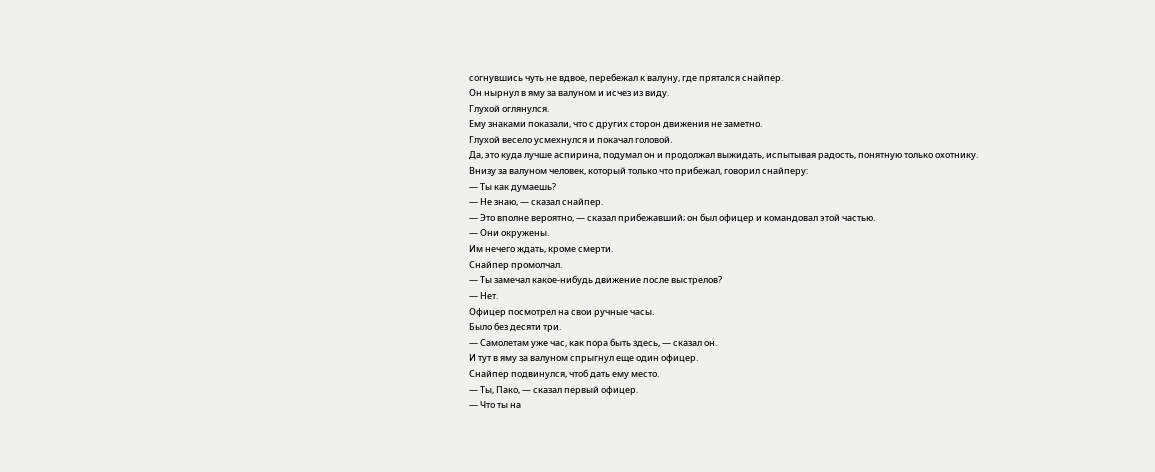согнувшись чуть не вдвое, перебежал к валуну, где прятался снайпер.
Он нырнул в яму за валуном и исчез из виду.
Глухой оглянулся.
Ему знаками показали, что с других сторон движения не заметно.
Глухой весело усмехнулся и покачал головой.
Да, это куда лучше аспирина, подумал он и продолжал выжидать, испытывая радость, понятную только охотнику.
Внизу за валуном человек, который только что прибежал, говорил снайперу:
— Ты как думаешь?
— Не знаю, — сказал снайпер.
— Это вполне вероятно, — сказал прибежавший; он был офицер и командовал этой частью.
— Они окружены.
Им нечего ждать, кроме смерти.
Снайпер промолчал.
— Ты замечал какое-нибудь движение после выстрелов?
— Нет.
Офицер посмотрел на свои ручные часы.
Было без десяти три.
— Самолетам уже час, как пора быть здесь, — сказал он.
И тут в яму за валуном спрыгнул еще один офицер.
Снайпер подвинулся, чтоб дать ему место.
— Ты, Пако, — сказал первый офицер.
— Что ты на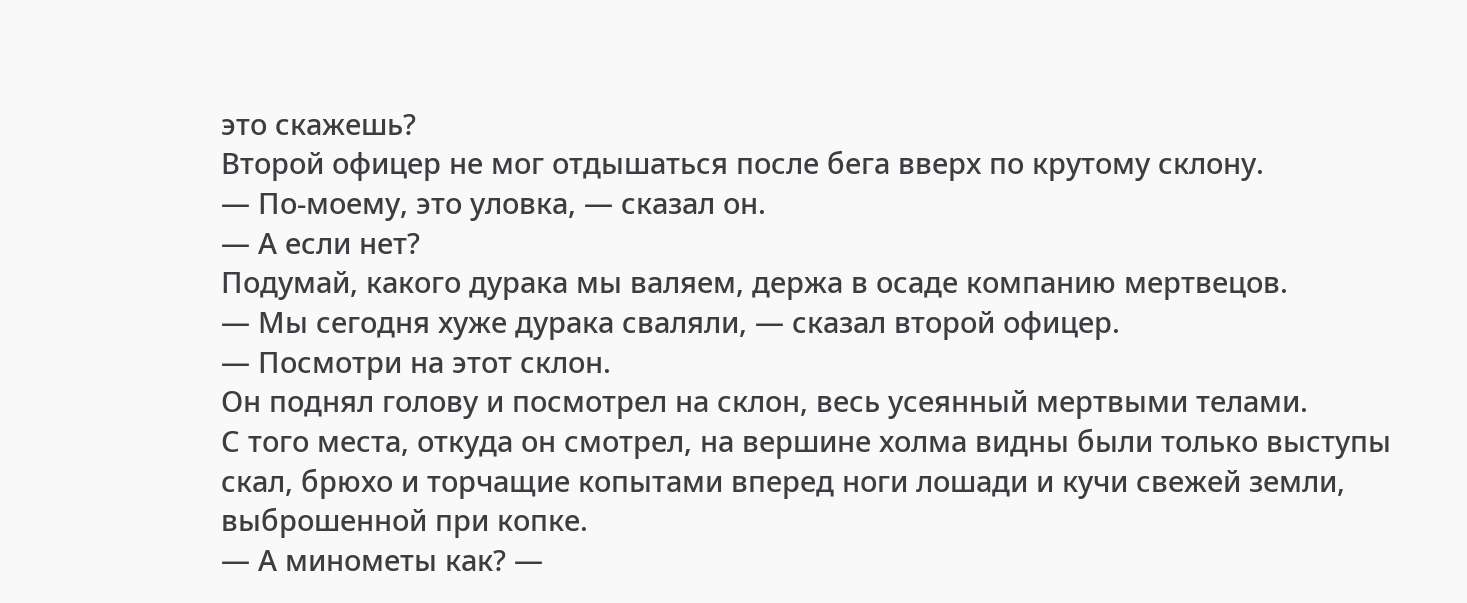это скажешь?
Второй офицер не мог отдышаться после бега вверх по крутому склону.
— По-моему, это уловка, — сказал он.
— А если нет?
Подумай, какого дурака мы валяем, держа в осаде компанию мертвецов.
— Мы сегодня хуже дурака сваляли, — сказал второй офицер.
— Посмотри на этот склон.
Он поднял голову и посмотрел на склон, весь усеянный мертвыми телами.
С того места, откуда он смотрел, на вершине холма видны были только выступы скал, брюхо и торчащие копытами вперед ноги лошади и кучи свежей земли, выброшенной при копке.
— А минометы как? —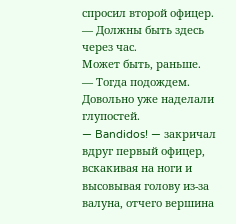спросил второй офицер.
— Должны быть здесь через час.
Может быть, раньше.
— Тогда подождем.
Довольно уже наделали глупостей.
— Bandidos! — закричал вдруг первый офицер, вскакивая на ноги и высовывая голову из-за валуна, отчего вершина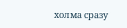холма сразу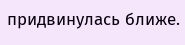придвинулась ближе.